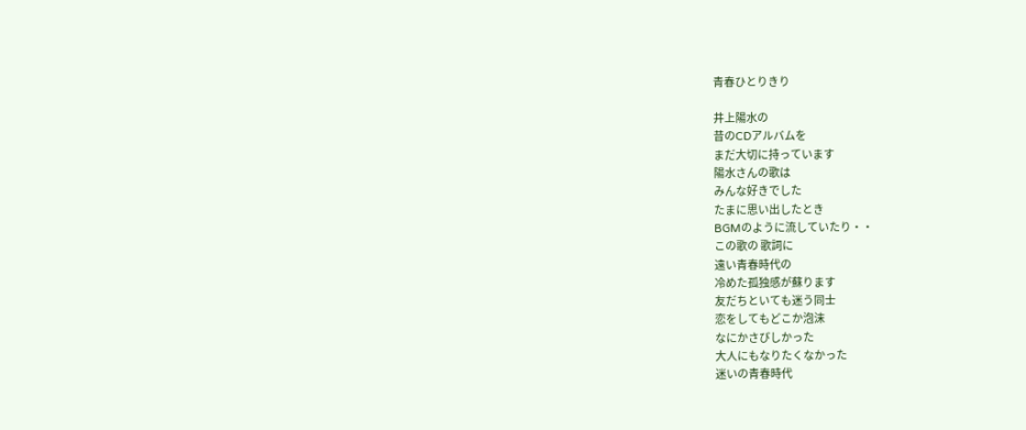青春ひとりきり

井上陽水の
昔のCDアルバムを
まだ大切に持っています
陽水さんの歌は
みんな好きでした
たまに思い出したとき
BGMのように流していたり・・
この歌の 歌詞に
遠い青春時代の
冷めた孤独感が蘇ります
友だちといても迷う同士
恋をしてもどこか泡沫
なにかさびしかった
大人にもなりたくなかった
迷いの青春時代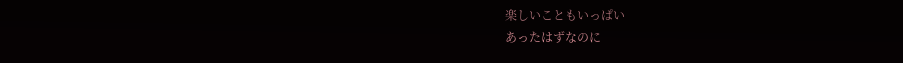楽しいこともいっぱい
あったはずなのに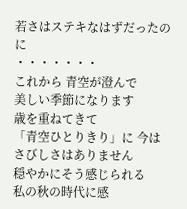若さはステキなはずだったのに
・・・・・・・
これから 青空が澄んで
美しい季節になります
歳を重ねてきて
「青空ひとりきり」に 今は
さびしさはありません
穏やかにそう感じられる
私の秋の時代に感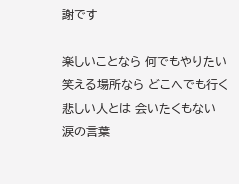謝です

楽しいことなら 何でもやりたい
笑える場所なら どこへでも行く
悲しい人とは 会いたくもない
涙の言葉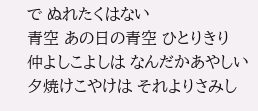で ぬれたくはない
青空 あの日の青空 ひとりきり
仲よしこよしは なんだかあやしい
夕焼けこやけは それよりさみし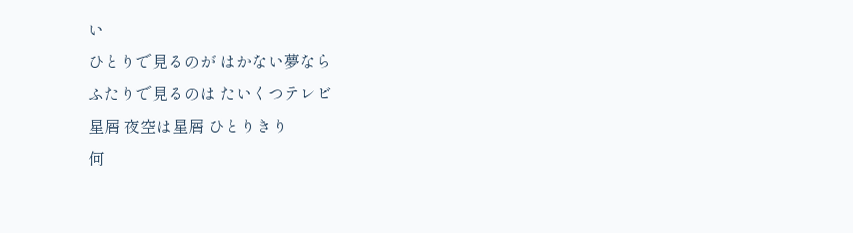い
ひとりで見るのが はかない夢なら
ふたりで見るのは たいくつテレビ
星屑 夜空は星屑 ひとりきり
何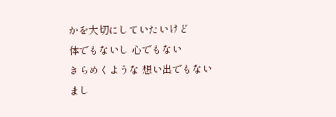かを大切にしていたいけど
体でもないし 心でもない
きらめくような 想い出でもない
まし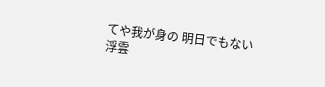てや我が身の 明日でもない
浮雲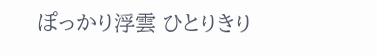ぽっかり浮雲 ひとりきり